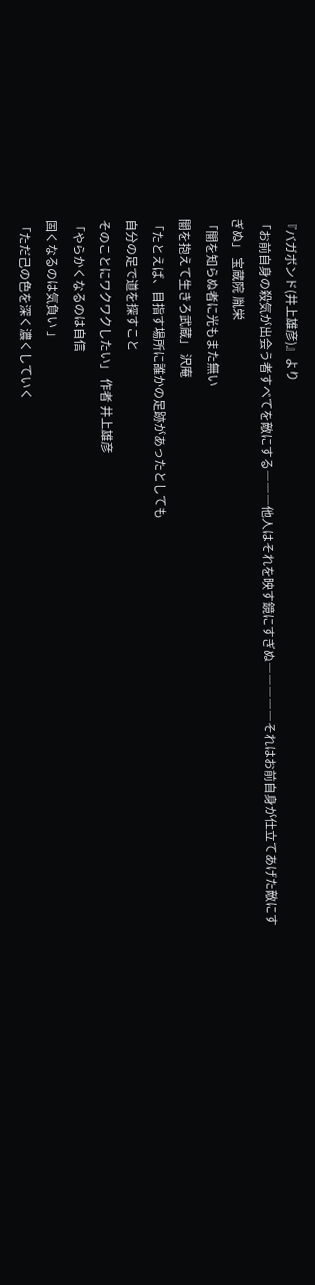『バガボンド(井上雄彦)』より
「お前自身の殺気が出会う者すべてを敵にする―――他人はそれを映す鏡にすぎぬ―――――それはお前自身が仕立てあげた敵にすぎぬ」 宝蔵院 胤栄
「闇を知らぬ者に光もまた無い
闇を抱えて生きろ武蔵」 沢庵
「たとえば、目指す場所に誰かの足跡があったとしても
自分の足で道を探すこと
そのことにワクワクしたい」 作者 井上雄彦
「やらかくなるのは自信
固くなるのは気負い 」
「ただ己の色を深く濃くしていく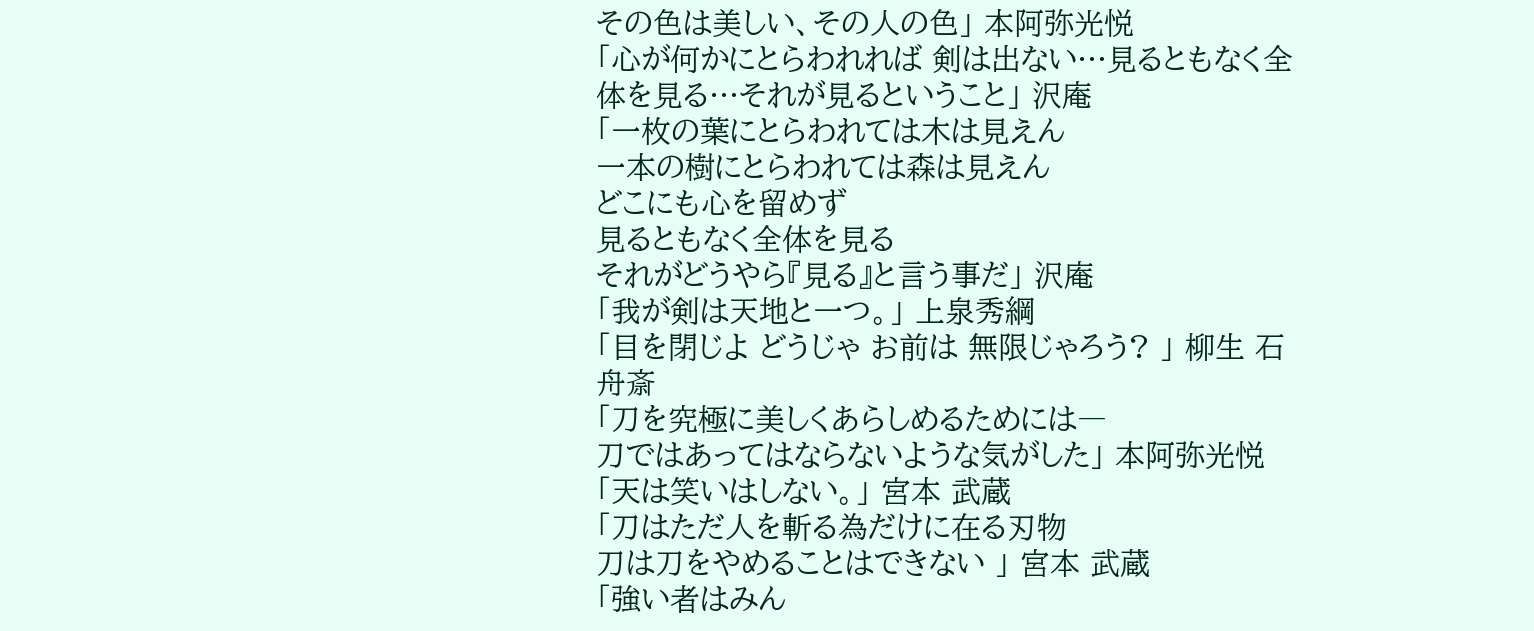その色は美しい、その人の色」 本阿弥光悦
「心が何かにとらわれれば 剣は出ない…見るともなく全体を見る…それが見るということ」 沢庵
「一枚の葉にとらわれては木は見えん
一本の樹にとらわれては森は見えん
どこにも心を留めず
見るともなく全体を見る
それがどうやら『見る』と言う事だ」 沢庵
「我が剣は天地と一つ。」 上泉秀綱
「目を閉じよ どうじゃ お前は 無限じゃろう? 」 柳生 石舟斎
「刀を究極に美しくあらしめるためには―
刀ではあってはならないような気がした」 本阿弥光悦
「天は笑いはしない。」 宮本 武蔵
「刀はただ人を斬る為だけに在る刃物
刀は刀をやめることはできない 」 宮本 武蔵
「強い者はみん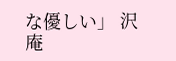な優しい」 沢庵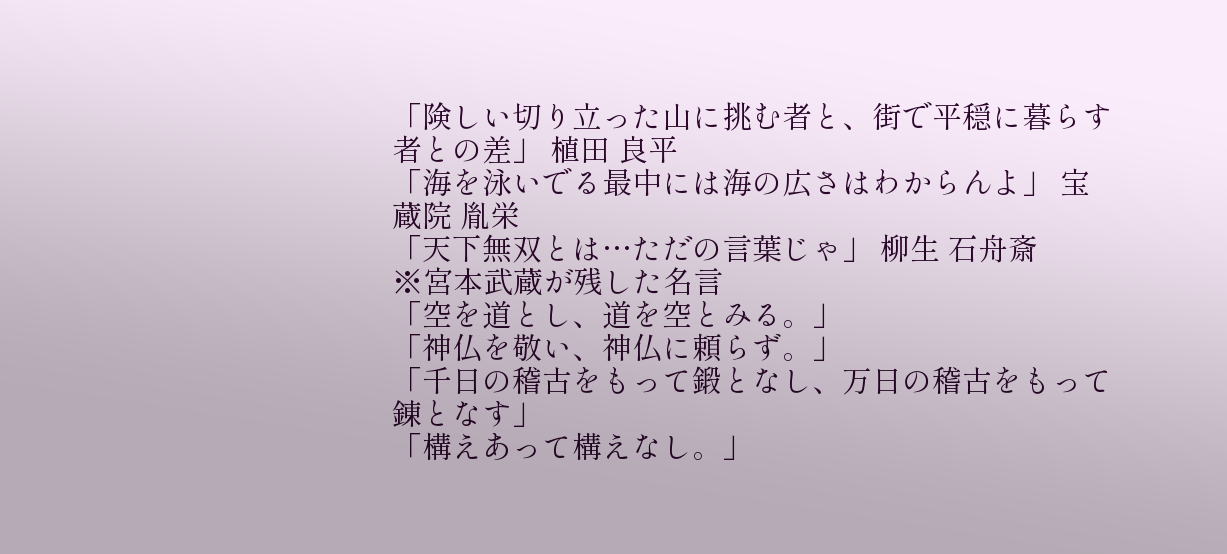「険しい切り立った山に挑む者と、街で平穏に暮らす者との差」 植田 良平
「海を泳いでる最中には海の広さはわからんよ」 宝蔵院 胤栄
「天下無双とは…ただの言葉じゃ」 柳生 石舟斎
※宮本武蔵が残した名言
「空を道とし、道を空とみる。」
「神仏を敬い、神仏に頼らず。」
「千日の稽古をもって鍛となし、万日の稽古をもって錬となす」
「構えあって構えなし。」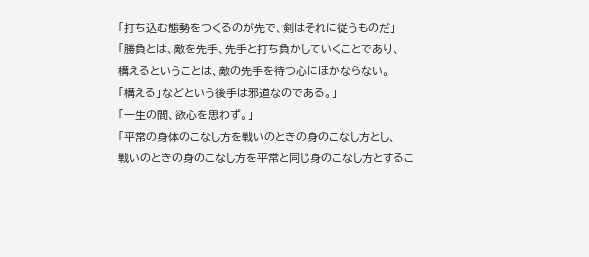「打ち込む態勢をつくるのが先で、剣はそれに従うものだ」
「勝負とは、敵を先手、先手と打ち負かしていくことであり、
構えるということは、敵の先手を待つ心にほかならない。
「構える」などという後手は邪道なのである。」
「一生の間、欲心を思わず。」
「平常の身体のこなし方を戦いのときの身のこなし方とし、
戦いのときの身のこなし方を平常と同じ身のこなし方とするこ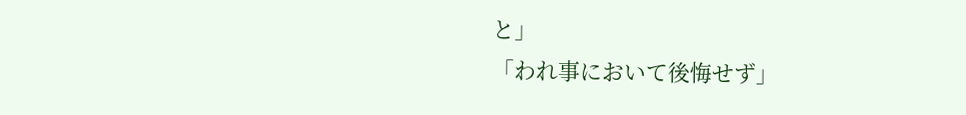と」
「われ事において後悔せず」